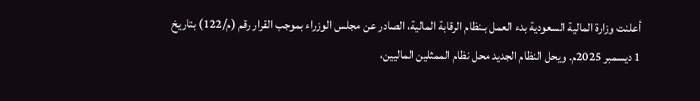أعلنت وزارة المالية السعودية بدء العمل بـنظام الرقابة المالية، الصادر عن مجلس الوزراء بموجب القرار رقم (م/122) بتاريخ 1 ديسمبر 2025م. ويحل النظام الجديد محل نظام الممثلين الماليين،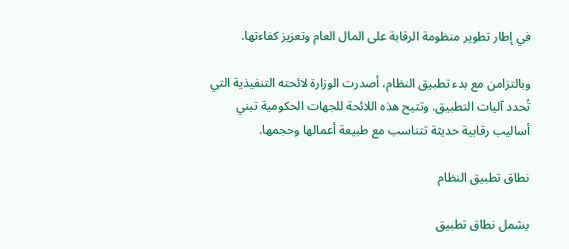في إطار تطوير منظومة الرقابة على المال العام وتعزيز كفاءتها.

وبالتزامن مع بدء تطبيق النظام، أصدرت الوزارة لائحته التنفيذية التي تُحدد آليات التطبيق. وتتيح هذه اللائحة للجهات الحكومية تبني أساليب رقابية حديثة تتناسب مع طبيعة أعمالها وحجمها.

نطاق تطبيق النظام

يشمل نطاق تطبيق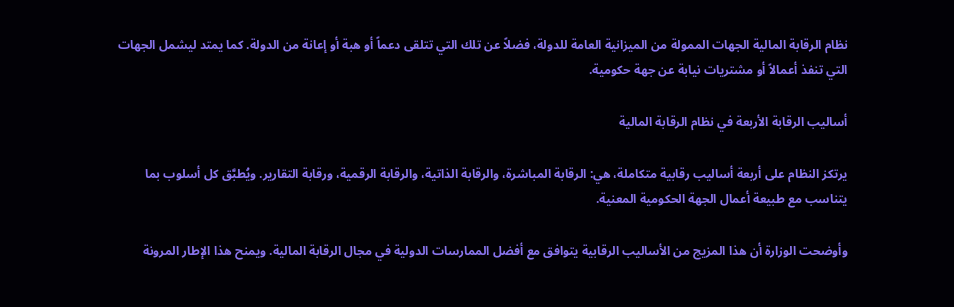نظام الرقابة المالية الجهات الممولة من الميزانية العامة للدولة، فضلاً عن تلك التي تتلقى دعماً أو هبة أو إعانة من الدولة. كما يمتد ليشمل الجهات التي تنفذ أعمالاً أو مشتريات نيابة عن جهة حكومية.

أساليب الرقابة الأربعة في نظام الرقابة المالية

يرتكز النظام على أربعة أساليب رقابية متكاملة، هي: الرقابة المباشرة، والرقابة الذاتية، والرقابة الرقمية، ورقابة التقارير. ويُطبَّق كل أسلوب بما يتناسب مع طبيعة أعمال الجهة الحكومية المعنية.

وأوضحت الوزارة أن هذا المزيج من الأساليب الرقابية يتوافق مع أفضل الممارسات الدولية في مجال الرقابة المالية. ويمنح هذا الإطار المرونة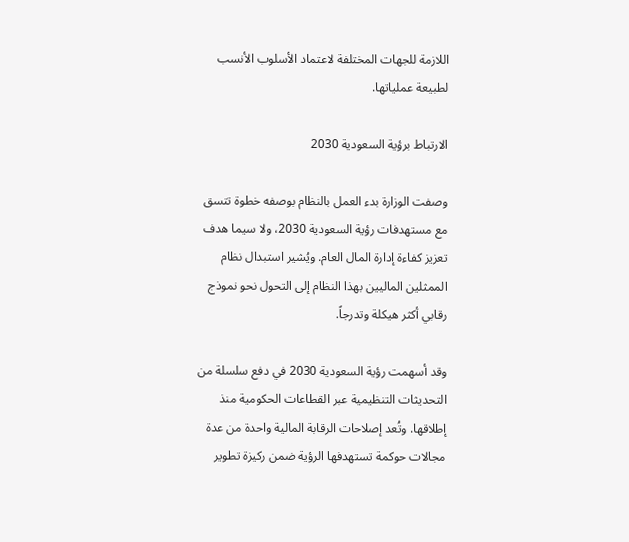اللازمة للجهات المختلفة لاعتماد الأسلوب الأنسب لطبيعة عملياتها.

الارتباط برؤية السعودية 2030

وصفت الوزارة بدء العمل بالنظام بوصفه خطوة تتسق مع مستهدفات رؤية السعودية 2030، ولا سيما هدف تعزيز كفاءة إدارة المال العام. ويُشير استبدال نظام الممثلين الماليين بهذا النظام إلى التحول نحو نموذج رقابي أكثر هيكلة وتدرجاً.

وقد أسهمت رؤية السعودية 2030 في دفع سلسلة من التحديثات التنظيمية عبر القطاعات الحكومية منذ إطلاقها. وتُعد إصلاحات الرقابة المالية واحدة من عدة مجالات حوكمة تستهدفها الرؤية ضمن ركيزة تطوير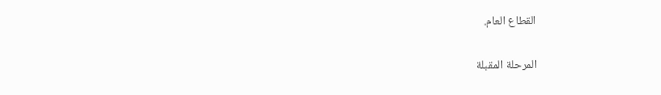القطاع العام.

المرحلة المقبلة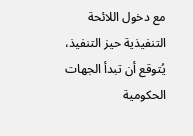مع دخول اللائحة التنفيذية حيز التنفيذ، يُتوقع أن تبدأ الجهات الحكومية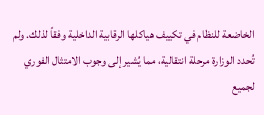الخاضعة للنظام في تكييف هياكلها الرقابية الداخلية وفقاً لذلك. ولم تُحدد الوزارة مرحلة انتقالية، مما يُشير إلى وجوب الامتثال الفوري لجميع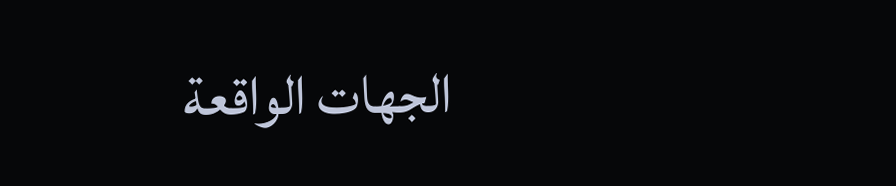الجهات الواقعة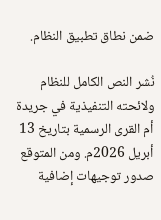ضمن نطاق تطبيق النظام.

نُشر النص الكامل للنظام ولائحته التنفيذية في جريدة أم القرى الرسمية بتاريخ 13 أبريل 2026م. ومن المتوقع صدور توجيهات إضافية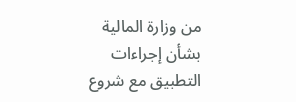من وزارة المالية بشأن إجراءات التطبيق مع شروع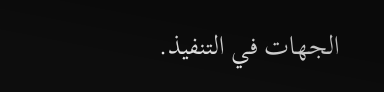الجهات في التنفيذ.